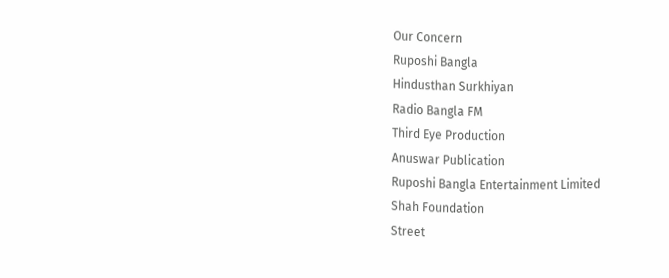Our Concern
Ruposhi Bangla
Hindusthan Surkhiyan
Radio Bangla FM
Third Eye Production
Anuswar Publication
Ruposhi Bangla Entertainment Limited
Shah Foundation
Street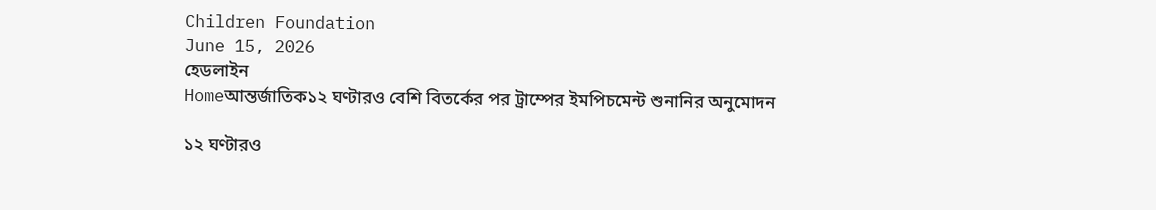Children Foundation
June 15, 2026
হেডলাইন
Homeআন্তর্জাতিক১২ ঘণ্টারও বেশি বিতর্কের পর ট্রাম্পের ইমপিচমেন্ট শুনানির অনুমোদন

১২ ঘণ্টারও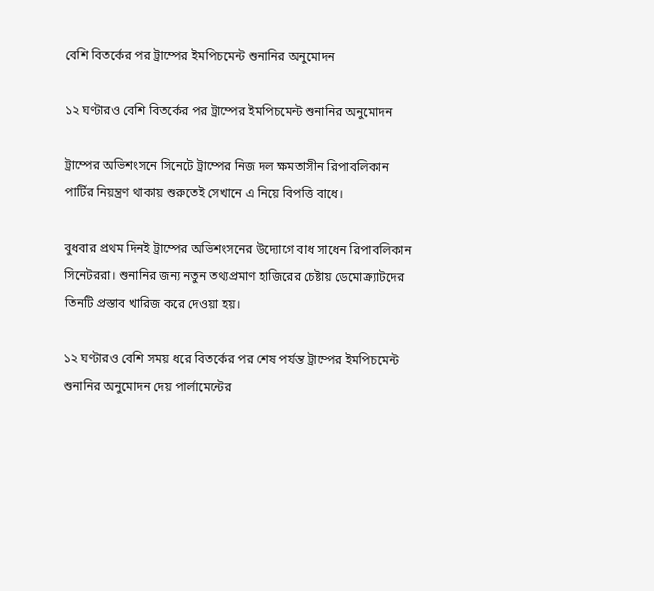বেশি বিতর্কের পর ট্রাম্পের ইমপিচমেন্ট শুনানির অনুমোদন

১২ ঘণ্টারও বেশি বিতর্কের পর ট্রাম্পের ইমপিচমেন্ট শুনানির অনুমোদন

ট্রাম্পের অভিশংসনে সিনেটে ট্রাম্পের নিজ দল ক্ষমতাসীন রিপাবলিকান পার্টির নিয়ন্ত্রণ থাকায় শুরুতেই সেখানে এ নিয়ে বিপত্তি বাধে।

বুধবার প্রথম দিনই ট্রাম্পের অভিশংসনের উদ্যোগে বাধ সাধেন রিপাবলিকান সিনেটররা। শুনানির জন্য নতুন তথ্যপ্রমাণ হাজিরের চেষ্টায় ডেমোক্র্যাটদের তিনটি প্রস্তাব খারিজ করে দেওয়া হয়।

১২ ঘণ্টারও বেশি সময় ধরে বিতর্কের পর শেষ পর্যন্ত ট্রাম্পের ইমপিচমেন্ট শুনানির অনুমোদন দেয় পার্লামেন্টের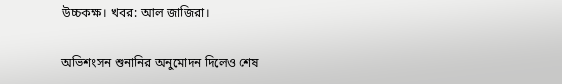উচ্চকক্ষ। খবর: আল জাজিরা।

অভিশংসন শুনানির অনুমোদন দিলেও শেষ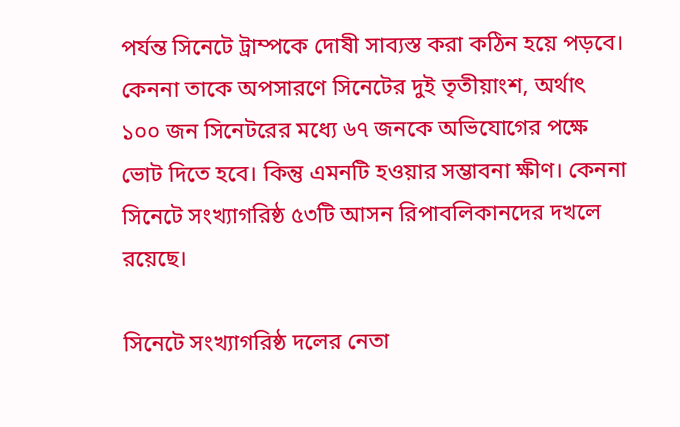পর্যন্ত সিনেটে ট্রাম্পকে দোষী সাব্যস্ত করা কঠিন হয়ে পড়বে। কেননা তাকে অপসারণে সিনেটের দুই তৃতীয়াংশ, অর্থাৎ ১০০ জন সিনেটরের মধ্যে ৬৭ জনকে অভিযোগের পক্ষে ভোট দিতে হবে। কিন্তু এমনটি হওয়ার সম্ভাবনা ক্ষীণ। কেননা সিনেটে সংখ্যাগরিষ্ঠ ৫৩টি আসন রিপাবলিকানদের দখলে রয়েছে।

সিনেটে সংখ্যাগরিষ্ঠ দলের নেতা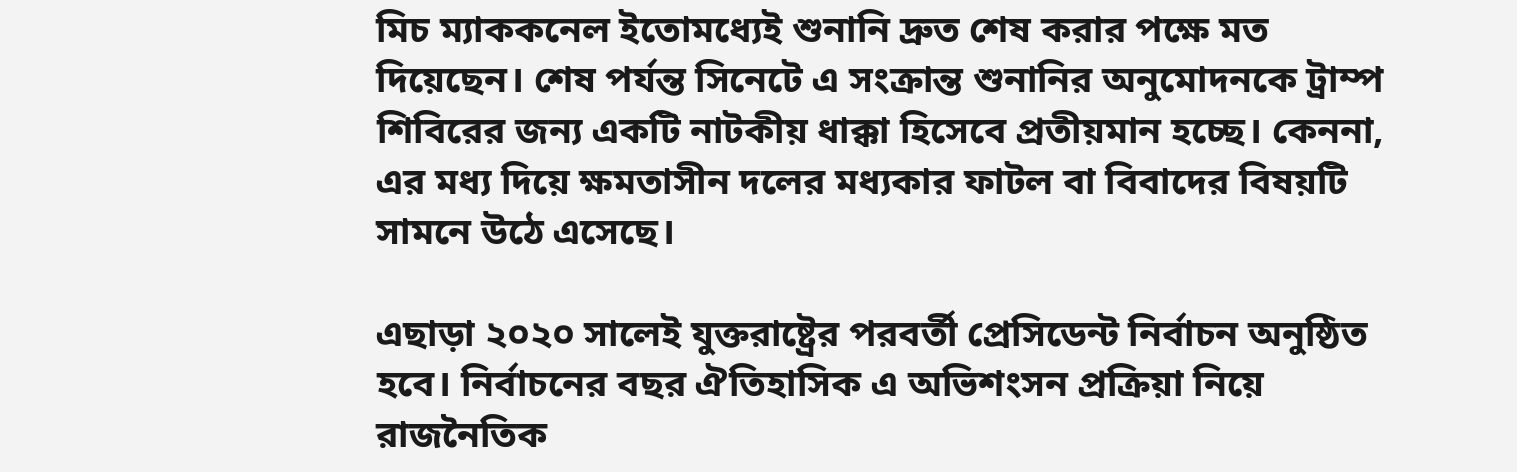মিচ ম্যাককনেল ইতোমধ্যেই শুনানি দ্রুত শেষ করার পক্ষে মত দিয়েছেন। শেষ পর্যন্ত সিনেটে এ সংক্রান্ত শুনানির অনুমোদনকে ট্রাম্প শিবিরের জন্য একটি নাটকীয় ধাক্কা হিসেবে প্রতীয়মান হচ্ছে। কেননা, এর মধ্য দিয়ে ক্ষমতাসীন দলের মধ্যকার ফাটল বা বিবাদের বিষয়টি সামনে উঠে এসেছে।

এছাড়া ২০২০ সালেই যুক্তরাষ্ট্রের পরবর্তী প্রেসিডেন্ট নির্বাচন অনুষ্ঠিত হবে। নির্বাচনের বছর ঐতিহাসিক এ অভিশংসন প্রক্রিয়া নিয়ে রাজনৈতিক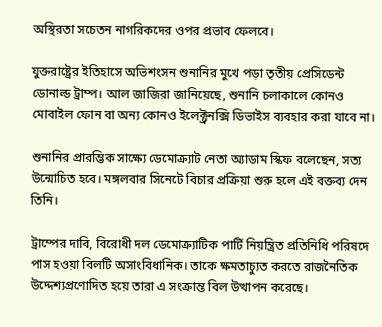অস্থিরতা সচেতন নাগরিকদের ওপর প্রভাব ফেলবে।

যুক্তরাষ্ট্রের ইতিহাসে অভিশংসন শুনানির মুখে পড়া তৃতীয় প্রেসিডেন্ট ডোনাল্ড ট্রাম্প। আল জাজিরা জানিয়েছে, শুনানি চলাকালে কোনও মোবাইল ফোন বা অন্য কোনও ইলেক্ট্রনক্সি ডিভাইস ব্যবহার করা যাবে না।

শুনানির প্রারম্ভিক সাক্ষ্যে ডেমোক্র্যাট নেতা অ্যাডাম স্কিফ বলেছেন, সত্য উন্মোচিত হবে। মঙ্গলবার সিনেটে বিচার প্রক্রিয়া শুরু হলে এই বক্তব্য দেন তিনি।

ট্রাম্পের দাবি, বিরোধী দল ডেমোক্র্যাটিক পার্টি নিয়ন্ত্রিত প্রতিনিধি পরিষদে পাস হওয়া বিলটি অসাংবিধানিক। তাকে ক্ষমতাচ্যুত করতে রাজনৈতিক উদ্দেশ্যপ্রণোদিত হয়ে তারা এ সংক্রান্ত বিল উত্থাপন করেছে।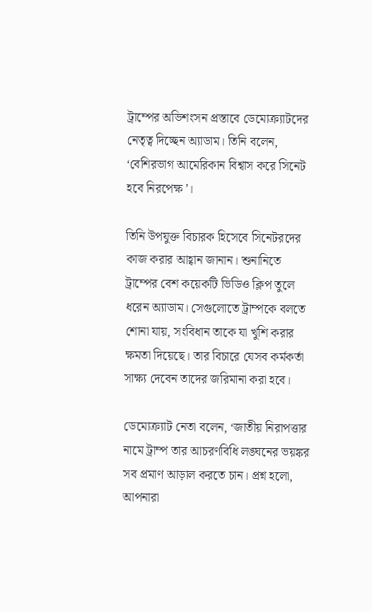ট্রাম্পের অভিশংসন প্রস্তাবে ডেমোক্র্যাটদের নেতৃত্ব দিচ্ছেন অ্যাডাম। তিনি বলেন, ‘বেশিরভাগ আমেরিকান বিশ্বাস করে সিনেট হবে নিরপেক্ষ’।

তিনি উপযুক্ত বিচারক হিসেবে সিনেটরদের কাজ করার আহ্বান জানান। শুনানিতে ট্রাম্পের বেশ কয়েকটি ভিডিও ক্লিপ তুলে ধরেন অ্যাডাম। সেগুলোতে ট্রাম্পকে বলতে শোনা যায়, সংবিধান তাকে যা খুশি করার ক্ষমতা দিয়েছে। তার বিচারে যেসব কর্মকর্তা সাক্ষ্য দেবেন তাদের জরিমানা করা হবে।

ডেমোক্র্যাট নেতা বলেন, ‘জাতীয় নিরাপত্তার নামে ট্রাম্প তার আচরণবিধি লঙ্ঘনের ভয়ঙ্কর সব প্রমাণ আড়াল করতে চান। প্রশ্ন হলো, আপনারা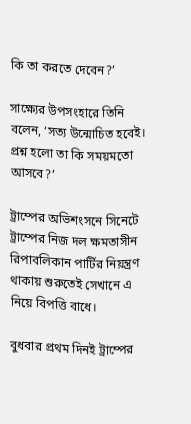কি তা করতে দেবেন?’

সাক্ষ্যের উপসংহারে তিনি বলেন, ‘সত্য উন্মোচিত হবেই। প্রশ্ন হলো তা কি সময়মতো আসবে?’

ট্রাম্পের অভিশংসনে সিনেটে ট্রাম্পের নিজ দল ক্ষমতাসীন রিপাবলিকান পার্টির নিয়ন্ত্রণ থাকায় শুরুতেই সেখানে এ নিয়ে বিপত্তি বাধে।

বুধবার প্রথম দিনই ট্রাম্পের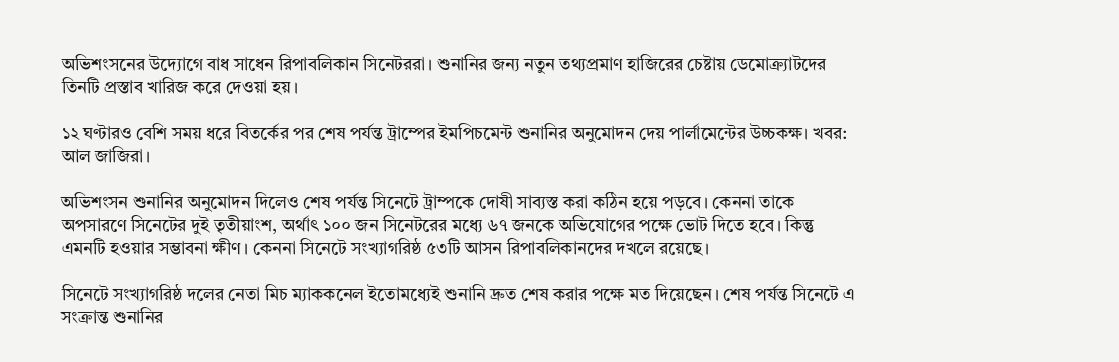অভিশংসনের উদ্যোগে বাধ সাধেন রিপাবলিকান সিনেটররা। শুনানির জন্য নতুন তথ্যপ্রমাণ হাজিরের চেষ্টায় ডেমোক্র্যাটদের তিনটি প্রস্তাব খারিজ করে দেওয়া হয়।

১২ ঘণ্টারও বেশি সময় ধরে বিতর্কের পর শেষ পর্যন্ত ট্রাম্পের ইমপিচমেন্ট শুনানির অনুমোদন দেয় পার্লামেন্টের উচ্চকক্ষ। খবর: আল জাজিরা।

অভিশংসন শুনানির অনুমোদন দিলেও শেষ পর্যন্ত সিনেটে ট্রাম্পকে দোষী সাব্যস্ত করা কঠিন হয়ে পড়বে। কেননা তাকে অপসারণে সিনেটের দুই তৃতীয়াংশ, অর্থাৎ ১০০ জন সিনেটরের মধ্যে ৬৭ জনকে অভিযোগের পক্ষে ভোট দিতে হবে। কিন্তু এমনটি হওয়ার সম্ভাবনা ক্ষীণ। কেননা সিনেটে সংখ্যাগরিষ্ঠ ৫৩টি আসন রিপাবলিকানদের দখলে রয়েছে।

সিনেটে সংখ্যাগরিষ্ঠ দলের নেতা মিচ ম্যাককনেল ইতোমধ্যেই শুনানি দ্রুত শেষ করার পক্ষে মত দিয়েছেন। শেষ পর্যন্ত সিনেটে এ সংক্রান্ত শুনানির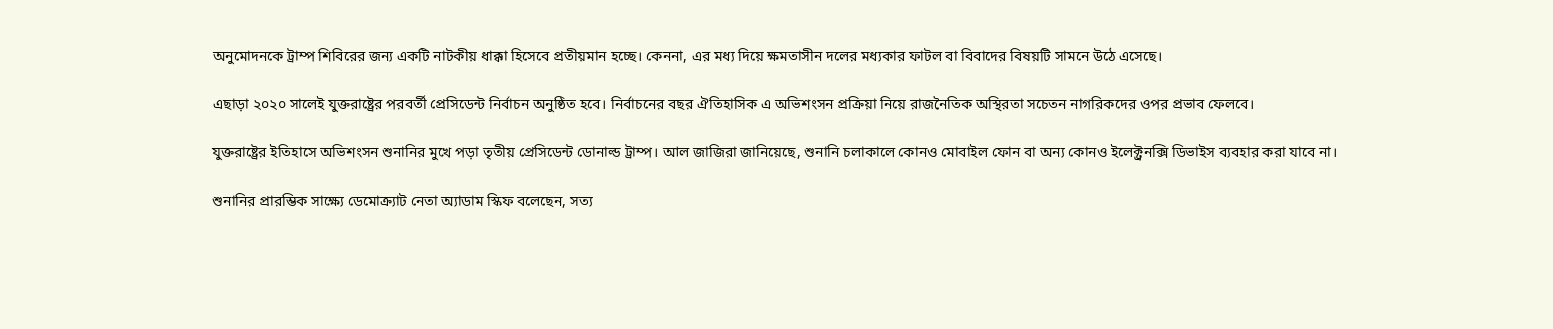অনুমোদনকে ট্রাম্প শিবিরের জন্য একটি নাটকীয় ধাক্কা হিসেবে প্রতীয়মান হচ্ছে। কেননা, এর মধ্য দিয়ে ক্ষমতাসীন দলের মধ্যকার ফাটল বা বিবাদের বিষয়টি সামনে উঠে এসেছে।

এছাড়া ২০২০ সালেই যুক্তরাষ্ট্রের পরবর্তী প্রেসিডেন্ট নির্বাচন অনুষ্ঠিত হবে। নির্বাচনের বছর ঐতিহাসিক এ অভিশংসন প্রক্রিয়া নিয়ে রাজনৈতিক অস্থিরতা সচেতন নাগরিকদের ওপর প্রভাব ফেলবে।

যুক্তরাষ্ট্রের ইতিহাসে অভিশংসন শুনানির মুখে পড়া তৃতীয় প্রেসিডেন্ট ডোনাল্ড ট্রাম্প। আল জাজিরা জানিয়েছে, শুনানি চলাকালে কোনও মোবাইল ফোন বা অন্য কোনও ইলেক্ট্রনক্সি ডিভাইস ব্যবহার করা যাবে না।

শুনানির প্রারম্ভিক সাক্ষ্যে ডেমোক্র্যাট নেতা অ্যাডাম স্কিফ বলেছেন, সত্য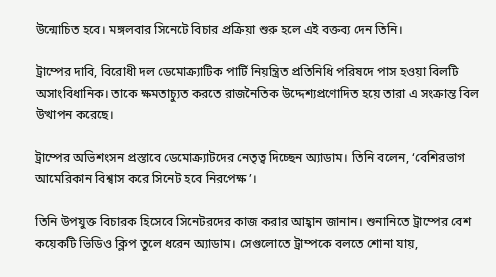উন্মোচিত হবে। মঙ্গলবার সিনেটে বিচার প্রক্রিয়া শুরু হলে এই বক্তব্য দেন তিনি।

ট্রাম্পের দাবি, বিরোধী দল ডেমোক্র্যাটিক পার্টি নিয়ন্ত্রিত প্রতিনিধি পরিষদে পাস হওয়া বিলটি অসাংবিধানিক। তাকে ক্ষমতাচ্যুত করতে রাজনৈতিক উদ্দেশ্যপ্রণোদিত হয়ে তারা এ সংক্রান্ত বিল উত্থাপন করেছে।

ট্রাম্পের অভিশংসন প্রস্তাবে ডেমোক্র্যাটদের নেতৃত্ব দিচ্ছেন অ্যাডাম। তিনি বলেন, ‘বেশিরভাগ আমেরিকান বিশ্বাস করে সিনেট হবে নিরপেক্ষ’।

তিনি উপযুক্ত বিচারক হিসেবে সিনেটরদের কাজ করার আহ্বান জানান। শুনানিতে ট্রাম্পের বেশ কয়েকটি ভিডিও ক্লিপ তুলে ধরেন অ্যাডাম। সেগুলোতে ট্রাম্পকে বলতে শোনা যায়,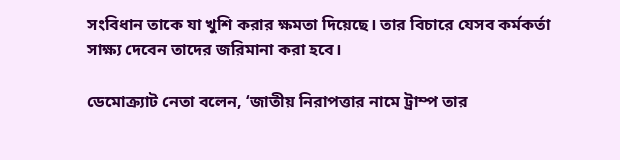সংবিধান তাকে যা খুশি করার ক্ষমতা দিয়েছে। তার বিচারে যেসব কর্মকর্তা সাক্ষ্য দেবেন তাদের জরিমানা করা হবে।

ডেমোক্র্যাট নেতা বলেন, ‘জাতীয় নিরাপত্তার নামে ট্রাম্প তার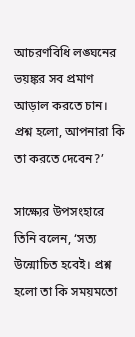আচরণবিধি লঙ্ঘনের ভয়ঙ্কর সব প্রমাণ আড়াল করতে চান। প্রশ্ন হলো, আপনারা কি তা করতে দেবেন?’

সাক্ষ্যের উপসংহারে তিনি বলেন, ‘সত্য উন্মোচিত হবেই। প্রশ্ন হলো তা কি সময়মতো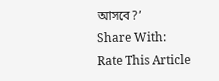আসবে?’
Share With:
Rate This Article